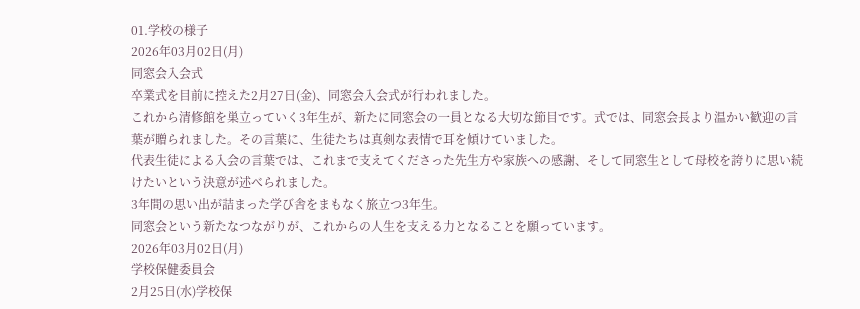01.学校の様子
2026年03月02日(月)
同窓会入会式
卒業式を目前に控えた2月27日(金)、同窓会入会式が行われました。
これから清修館を巣立っていく3年生が、新たに同窓会の一員となる大切な節目です。式では、同窓会長より温かい歓迎の言葉が贈られました。その言葉に、生徒たちは真剣な表情で耳を傾けていました。
代表生徒による入会の言葉では、これまで支えてくださった先生方や家族への感謝、そして同窓生として母校を誇りに思い続けたいという決意が述べられました。
3年間の思い出が詰まった学び舎をまもなく旅立つ3年生。
同窓会という新たなつながりが、これからの人生を支える力となることを願っています。
2026年03月02日(月)
学校保健委員会
2月25日(水)学校保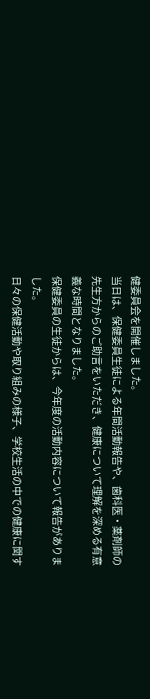健委員会を開催しました。
当日は、保健委員生徒による年間活動報告や、歯科医・薬剤師の先生方からのご助言をいただき、健康について理解を深める有意義な時間となりました。
保健委員の生徒からは、今年度の活動内容について報告がありました。
日々の保健活動や取り組みの様子、学校生活の中での健康に関す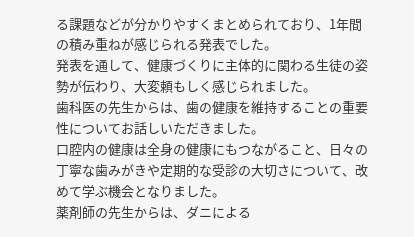る課題などが分かりやすくまとめられており、1年間の積み重ねが感じられる発表でした。
発表を通して、健康づくりに主体的に関わる生徒の姿勢が伝わり、大変頼もしく感じられました。
歯科医の先生からは、歯の健康を維持することの重要性についてお話しいただきました。
口腔内の健康は全身の健康にもつながること、日々の丁寧な歯みがきや定期的な受診の大切さについて、改めて学ぶ機会となりました。
薬剤師の先生からは、ダニによる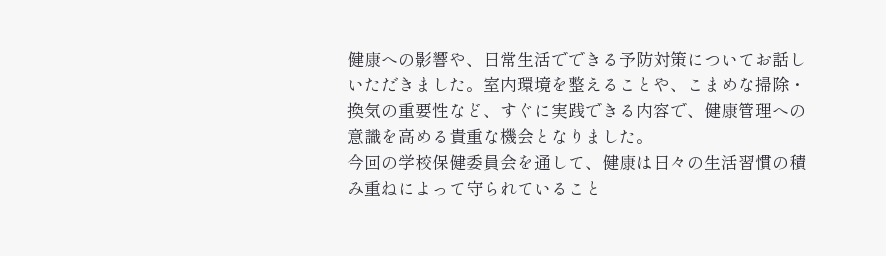健康への影響や、日常生活でできる予防対策についてお話しいただきました。室内環境を整えることや、こまめな掃除・換気の重要性など、すぐに実践できる内容で、健康管理への意識を高める貴重な機会となりました。
今回の学校保健委員会を通して、健康は日々の生活習慣の積み重ねによって守られていること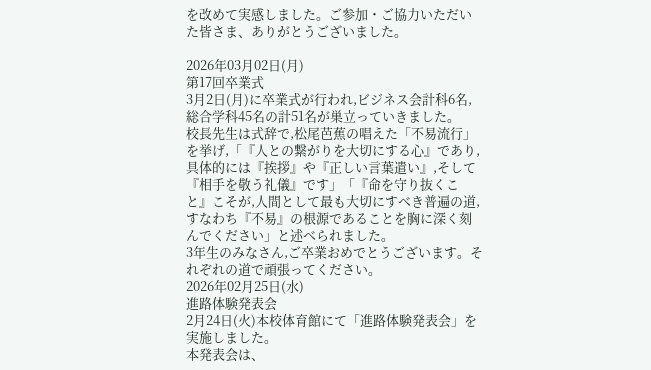を改めて実感しました。ご参加・ご協力いただいた皆さま、ありがとうございました。

2026年03月02日(月)
第17回卒業式
3月2日(月)に卒業式が行われ,ビジネス会計科6名,総合学科45名の計51名が巣立っていきました。
校長先生は式辞で,松尾芭蕉の唱えた「不易流行」を挙げ,「『人との繋がりを大切にする心』であり,具体的には『挨拶』や『正しい言葉遣い』,そして『相手を敬う礼儀』です」「『命を守り抜くこと』こそが,人間として最も大切にすべき普遍の道,すなわち『不易』の根源であることを胸に深く刻んでください」と述べられました。
3年生のみなさん,ご卒業おめでとうございます。それぞれの道で頑張ってください。
2026年02月25日(水)
進路体験発表会
2月24日(火)本校体育館にて「進路体験発表会」を実施しました。
本発表会は、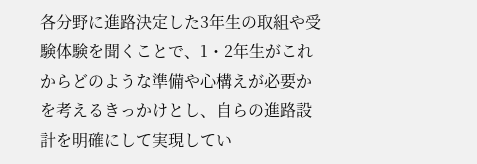各分野に進路決定した3年生の取組や受験体験を聞くことで、1・2年生がこれからどのような準備や心構えが必要かを考えるきっかけとし、自らの進路設計を明確にして実現してい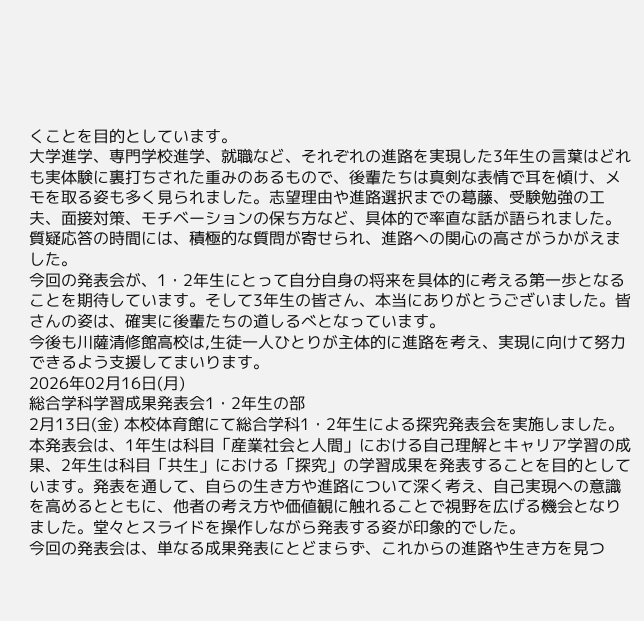くことを目的としています。
大学進学、専門学校進学、就職など、それぞれの進路を実現した3年生の言葉はどれも実体験に裏打ちされた重みのあるもので、後輩たちは真剣な表情で耳を傾け、メモを取る姿も多く見られました。志望理由や進路選択までの葛藤、受験勉強の工夫、面接対策、モチベーションの保ち方など、具体的で率直な話が語られました。
質疑応答の時間には、積極的な質問が寄せられ、進路への関心の高さがうかがえました。
今回の発表会が、1・2年生にとって自分自身の将来を具体的に考える第一歩となることを期待しています。そして3年生の皆さん、本当にありがとうございました。皆さんの姿は、確実に後輩たちの道しるべとなっています。
今後も川薩清修館高校は,生徒一人ひとりが主体的に進路を考え、実現に向けて努力できるよう支援してまいります。
2026年02月16日(月)
総合学科学習成果発表会1・2年生の部
2月13日(金) 本校体育館にて総合学科1・2年生による探究発表会を実施しました。
本発表会は、1年生は科目「産業社会と人間」における自己理解とキャリア学習の成果、2年生は科目「共生」における「探究」の学習成果を発表することを目的としています。発表を通して、自らの生き方や進路について深く考え、自己実現への意識を高めるとともに、他者の考え方や価値観に触れることで視野を広げる機会となりました。堂々とスライドを操作しながら発表する姿が印象的でした。
今回の発表会は、単なる成果発表にとどまらず、これからの進路や生き方を見つ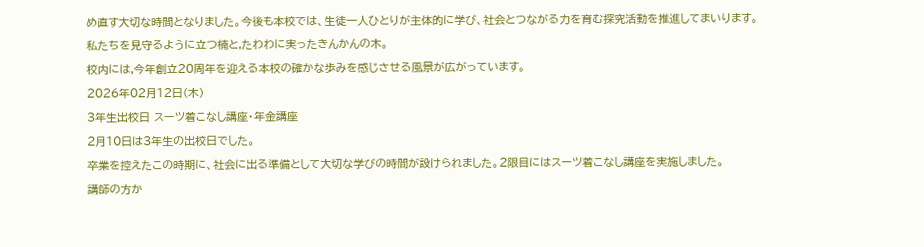め直す大切な時間となりました。今後も本校では、生徒一人ひとりが主体的に学び、社会とつながる力を育む探究活動を推進してまいります。
私たちを見守るように立つ楠と,たわわに実ったきんかんの木。
校内には,今年創立20周年を迎える本校の確かな歩みを感じさせる風景が広がっています。
2026年02月12日(木)
3年生出校日 スーツ着こなし講座・年金講座
2月10日は3年生の出校日でした。
卒業を控えたこの時期に、社会に出る準備として大切な学びの時間が設けられました。2限目にはスーツ着こなし講座を実施しました。
講師の方か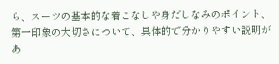ら、スーツの基本的な着こなしや身だしなみのポイント、第一印象の大切さについて、具体的で分かりやすい説明があ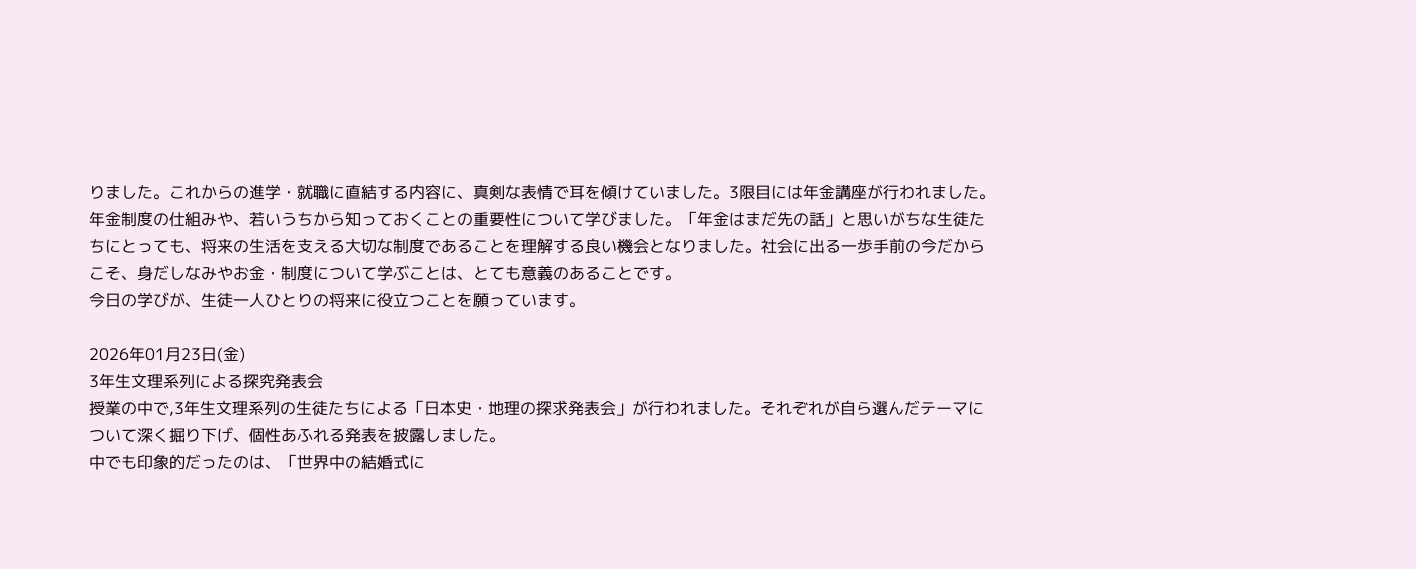りました。これからの進学・就職に直結する内容に、真剣な表情で耳を傾けていました。3限目には年金講座が行われました。
年金制度の仕組みや、若いうちから知っておくことの重要性について学びました。「年金はまだ先の話」と思いがちな生徒たちにとっても、将来の生活を支える大切な制度であることを理解する良い機会となりました。社会に出る一歩手前の今だからこそ、身だしなみやお金・制度について学ぶことは、とても意義のあることです。
今日の学びが、生徒一人ひとりの将来に役立つことを願っています。

2026年01月23日(金)
3年生文理系列による探究発表会
授業の中で,3年生文理系列の生徒たちによる「日本史・地理の探求発表会」が行われました。それぞれが自ら選んだテーマについて深く掘り下げ、個性あふれる発表を披露しました。
中でも印象的だったのは、「世界中の結婚式に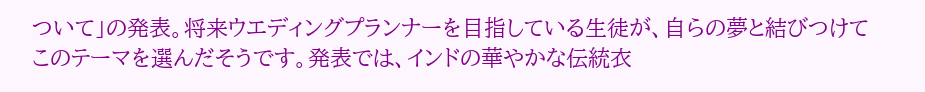ついて」の発表。将来ウエディングプランナーを目指している生徒が、自らの夢と結びつけてこのテーマを選んだそうです。発表では、インドの華やかな伝統衣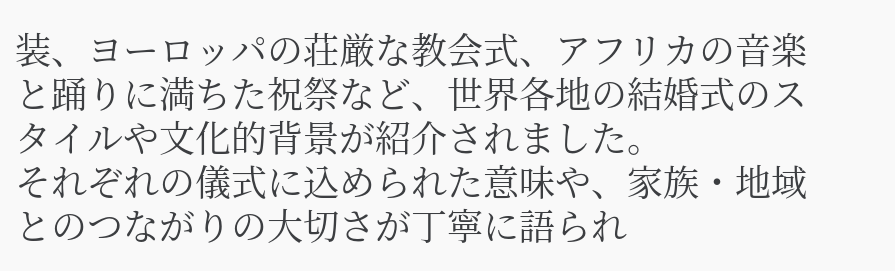装、ヨーロッパの荘厳な教会式、アフリカの音楽と踊りに満ちた祝祭など、世界各地の結婚式のスタイルや文化的背景が紹介されました。
それぞれの儀式に込められた意味や、家族・地域とのつながりの大切さが丁寧に語られ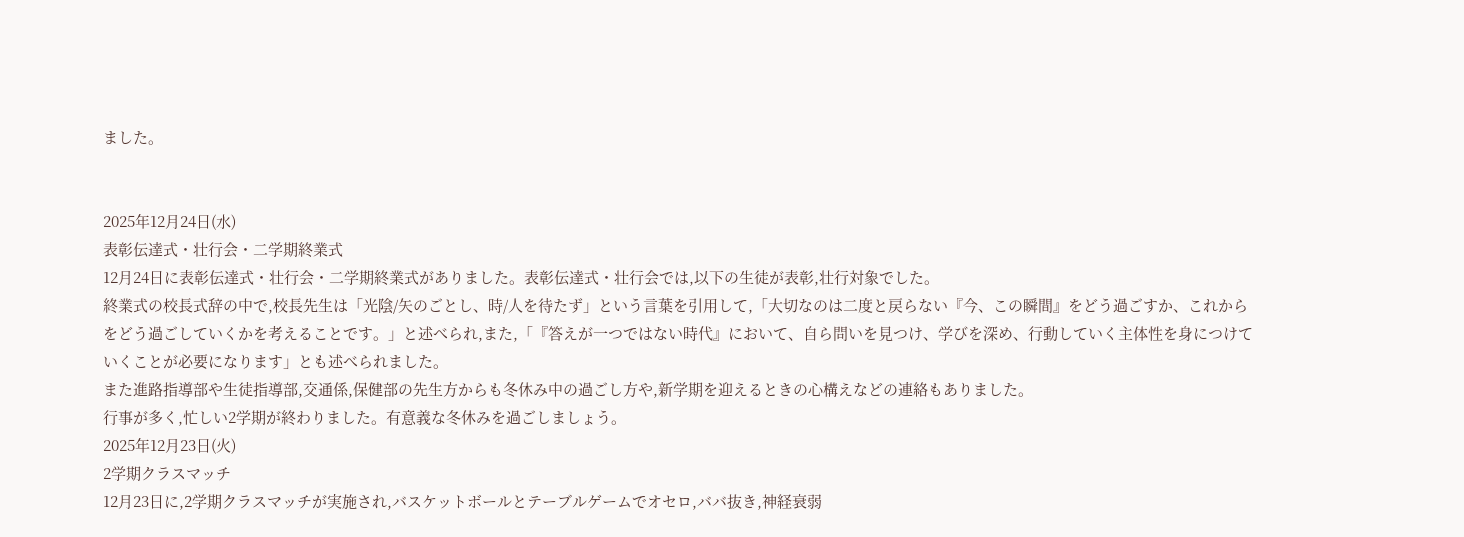ました。


2025年12月24日(水)
表彰伝達式・壮行会・二学期終業式
12月24日に表彰伝達式・壮行会・二学期終業式がありました。表彰伝達式・壮行会では,以下の生徒が表彰,壮行対象でした。
終業式の校長式辞の中で,校長先生は「光陰/矢のごとし、時/人を待たず」という言葉を引用して,「大切なのは二度と戻らない『今、この瞬間』をどう過ごすか、これからをどう過ごしていくかを考えることです。」と述べられ,また,「『答えが一つではない時代』において、自ら問いを見つけ、学びを深め、行動していく主体性を身につけていくことが必要になります」とも述べられました。
また進路指導部や生徒指導部,交通係,保健部の先生方からも冬休み中の過ごし方や,新学期を迎えるときの心構えなどの連絡もありました。
行事が多く,忙しい2学期が終わりました。有意義な冬休みを過ごしましょう。
2025年12月23日(火)
2学期クラスマッチ
12月23日に,2学期クラスマッチが実施され,バスケットボールとテーブルゲームでオセロ,ババ抜き,神経衰弱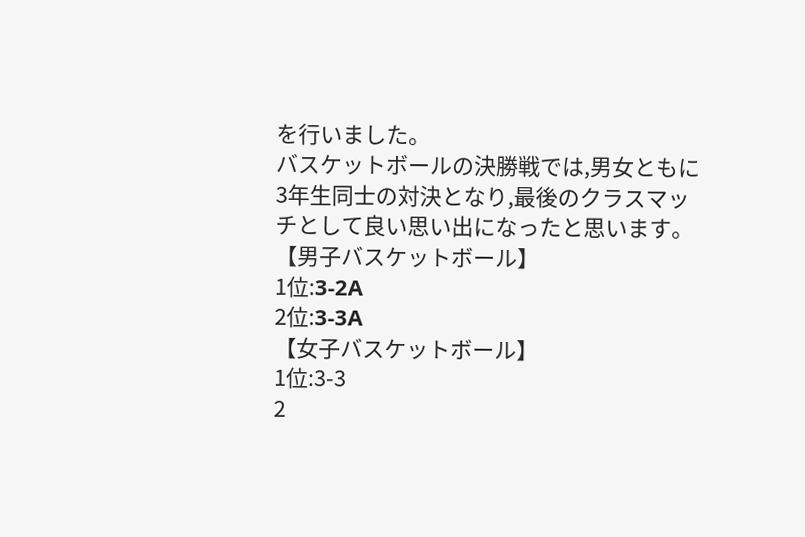を行いました。
バスケットボールの決勝戦では,男女ともに3年生同士の対決となり,最後のクラスマッチとして良い思い出になったと思います。
【男子バスケットボール】
1位:3-2A
2位:3-3A
【女子バスケットボール】
1位:3-3
2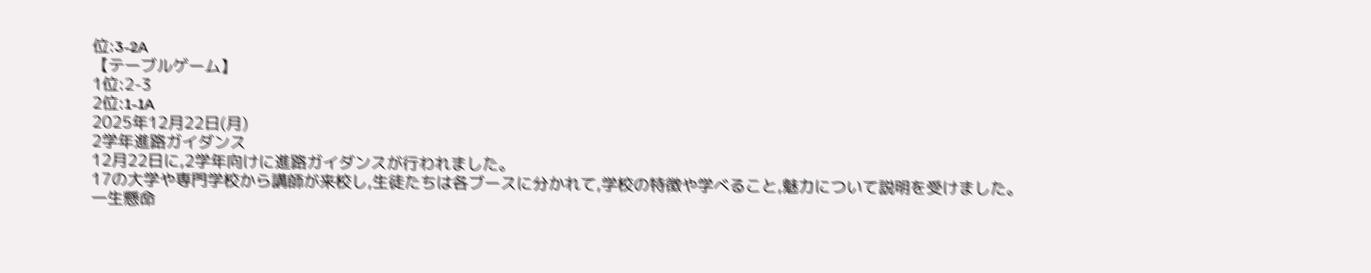位:3-2A
【テーブルゲーム】
1位:2-3
2位:1-1A
2025年12月22日(月)
2学年進路ガイダンス
12月22日に,2学年向けに進路ガイダンスが行われました。
17の大学や専門学校から講師が来校し,生徒たちは各ブースに分かれて,学校の特徴や学べること,魅力について説明を受けました。
一生懸命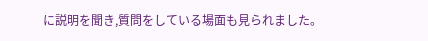に説明を聞き,質問をしている場面も見られました。